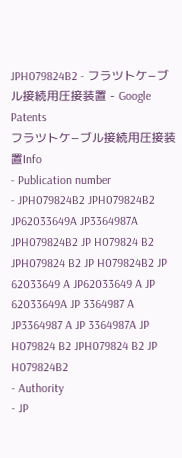JPH079824B2 - フラツトケ−ブル接続用圧接装置 - Google Patents
フラツトケ−ブル接続用圧接装置Info
- Publication number
- JPH079824B2 JPH079824B2 JP62033649A JP3364987A JPH079824B2 JP H079824 B2 JPH079824 B2 JP H079824B2 JP 62033649 A JP62033649 A JP 62033649A JP 3364987 A JP3364987 A JP 3364987A JP H079824 B2 JPH079824 B2 JP H079824B2
- Authority
- JP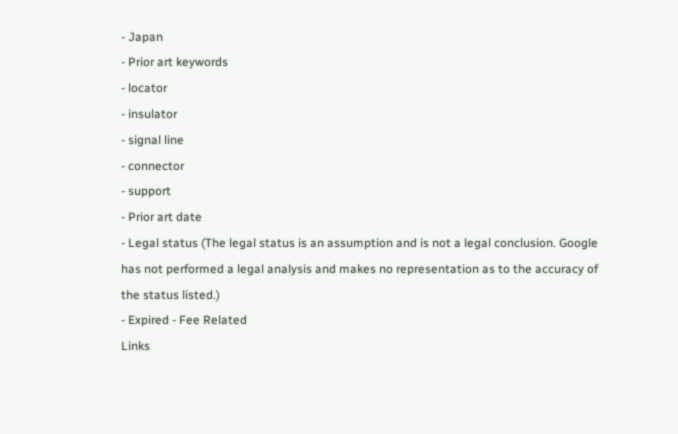- Japan
- Prior art keywords
- locator
- insulator
- signal line
- connector
- support
- Prior art date
- Legal status (The legal status is an assumption and is not a legal conclusion. Google has not performed a legal analysis and makes no representation as to the accuracy of the status listed.)
- Expired - Fee Related
Links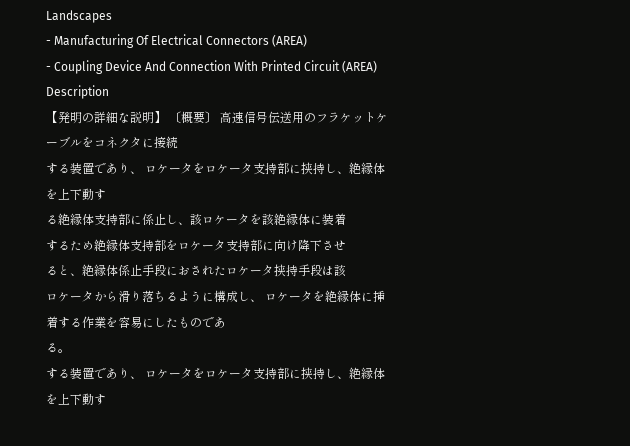Landscapes
- Manufacturing Of Electrical Connectors (AREA)
- Coupling Device And Connection With Printed Circuit (AREA)
Description
【発明の詳細な説明】 〔概要〕 高速信号伝送用のフラケットケーブルをコネクタに接続
する装置であり、 ロケータをロケータ支持部に挟持し、絶縁体を上下動す
る絶縁体支持部に係止し、該ロケータを該絶縁体に装着
するため絶縁体支持部をロケータ支持部に向け降下させ
ると、絶縁体係止手段におされたロケータ挟持手段は該
ロケータから滑り落ちるように構成し、 ロケータを絶縁体に挿着する作業を容易にしたものであ
る。
する装置であり、 ロケータをロケータ支持部に挟持し、絶縁体を上下動す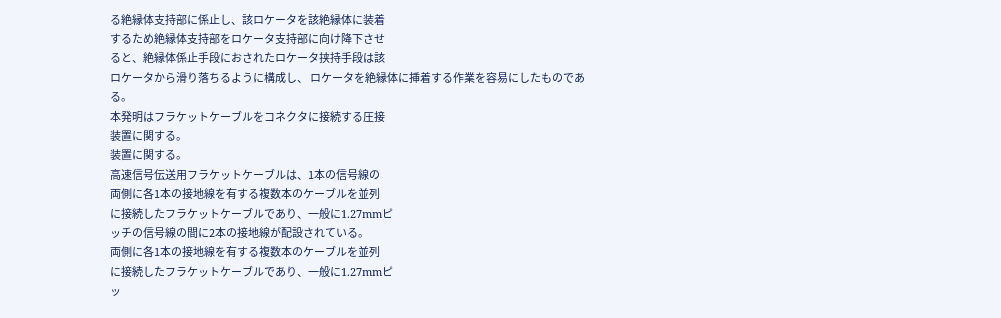る絶縁体支持部に係止し、該ロケータを該絶縁体に装着
するため絶縁体支持部をロケータ支持部に向け降下させ
ると、絶縁体係止手段におされたロケータ挟持手段は該
ロケータから滑り落ちるように構成し、 ロケータを絶縁体に挿着する作業を容易にしたものであ
る。
本発明はフラケットケーブルをコネクタに接続する圧接
装置に関する。
装置に関する。
高速信号伝送用フラケットケーブルは、1本の信号線の
両側に各1本の接地線を有する複数本のケーブルを並列
に接続したフラケットケーブルであり、一般に1.27mmピ
ッチの信号線の間に2本の接地線が配設されている。
両側に各1本の接地線を有する複数本のケーブルを並列
に接続したフラケットケーブルであり、一般に1.27mmピ
ッ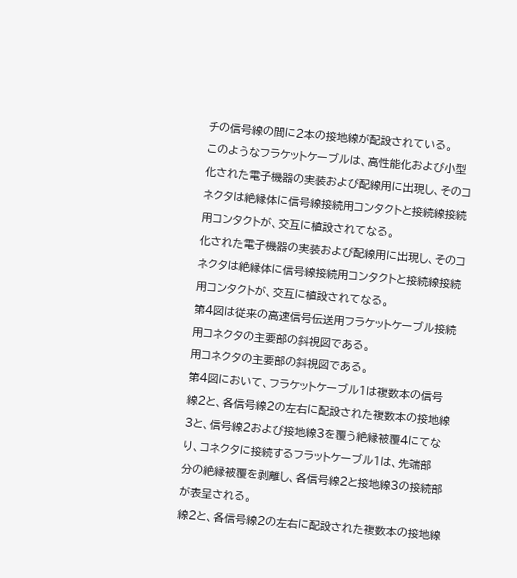チの信号線の間に2本の接地線が配設されている。
このようなフラケットケーブルは、高性能化および小型
化された電子機器の実装および配線用に出現し、そのコ
ネクタは絶縁体に信号線接続用コンタクトと接続線接続
用コンタクトが、交互に植設されてなる。
化された電子機器の実装および配線用に出現し、そのコ
ネクタは絶縁体に信号線接続用コンタクトと接続線接続
用コンタクトが、交互に植設されてなる。
第4図は従来の高速信号伝送用フラケットケーブル接続
用コネクタの主要部の斜視図である。
用コネクタの主要部の斜視図である。
第4図において、フラケットケーブル1は複数本の信号
線2と、各信号線2の左右に配設された複数本の接地線
3と、信号線2および接地線3を覆う絶縁被覆4にてな
り、コネクタに接続するフラットケーブル1は、先端部
分の絶縁被覆を剥離し、各信号線2と接地線3の接続部
が表呈される。
線2と、各信号線2の左右に配設された複数本の接地線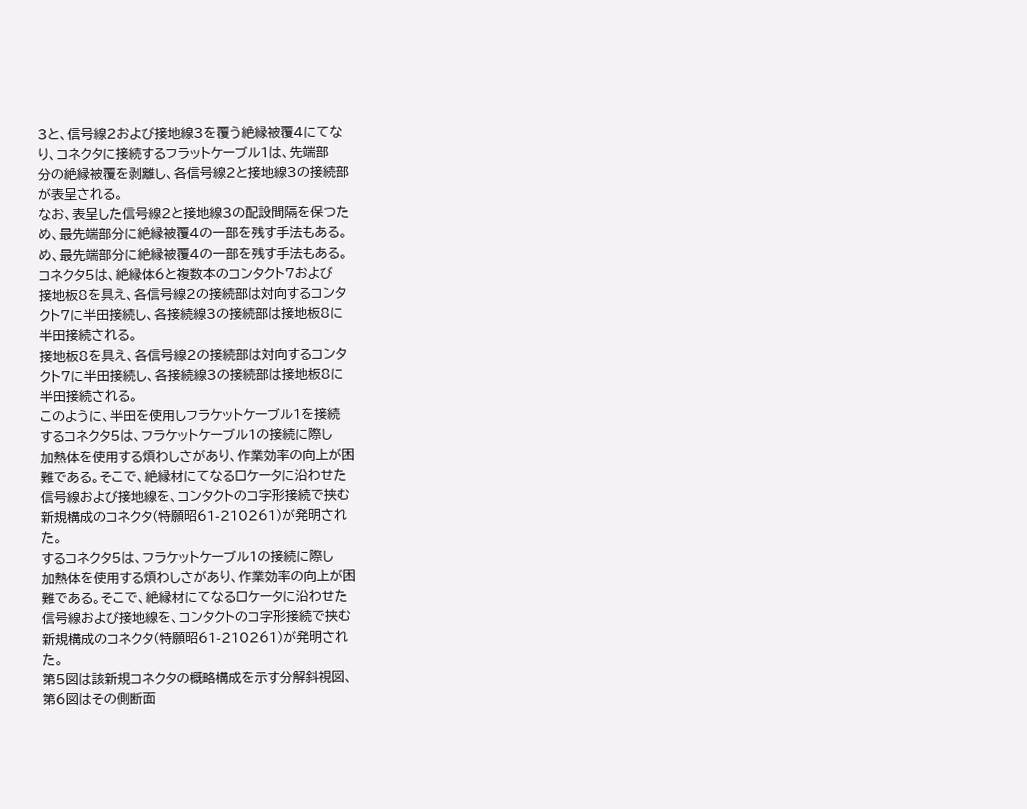3と、信号線2および接地線3を覆う絶縁被覆4にてな
り、コネクタに接続するフラットケーブル1は、先端部
分の絶縁被覆を剥離し、各信号線2と接地線3の接続部
が表呈される。
なお、表呈した信号線2と接地線3の配設間隔を保つた
め、最先端部分に絶縁被覆4の一部を残す手法もある。
め、最先端部分に絶縁被覆4の一部を残す手法もある。
コネクタ5は、絶縁体6と複数本のコンタクト7および
接地板8を具え、各信号線2の接続部は対向するコンタ
クト7に半田接続し、各接続線3の接続部は接地板8に
半田接続される。
接地板8を具え、各信号線2の接続部は対向するコンタ
クト7に半田接続し、各接続線3の接続部は接地板8に
半田接続される。
このように、半田を使用しフラケットケーブル1を接続
するコネクタ5は、フラケットケーブル1の接続に際し
加熱体を使用する煩わしさがあり、作業効率の向上が困
難である。そこで、絶縁材にてなるロケータに沿わせた
信号線および接地線を、コンタクトのコ字形接続で挟む
新規構成のコネクタ(特願昭61-210261)が発明され
た。
するコネクタ5は、フラケットケーブル1の接続に際し
加熱体を使用する煩わしさがあり、作業効率の向上が困
難である。そこで、絶縁材にてなるロケータに沿わせた
信号線および接地線を、コンタクトのコ字形接続で挟む
新規構成のコネクタ(特願昭61-210261)が発明され
た。
第5図は該新規コネクタの概略構成を示す分解斜視図、
第6図はその側断面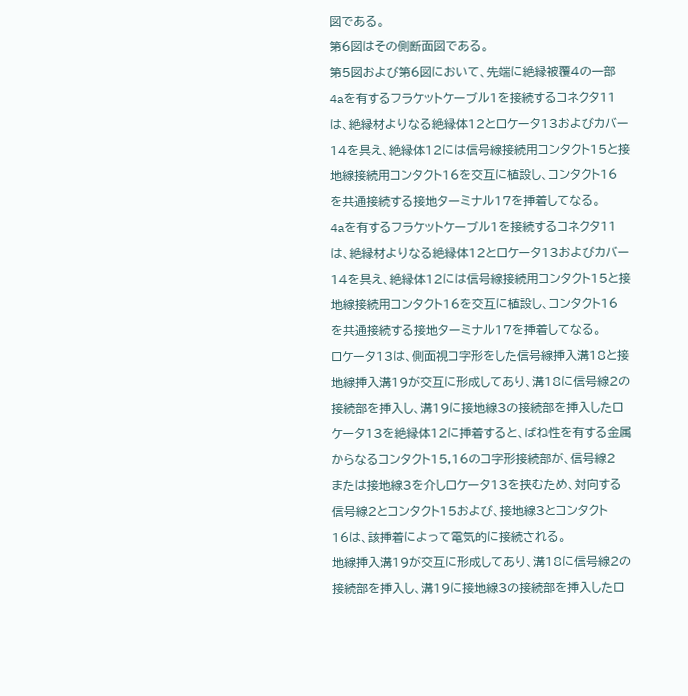図である。
第6図はその側断面図である。
第5図および第6図において、先端に絶縁被覆4の一部
4aを有するフラケットケーブル1を接続するコネクタ11
は、絶縁材よりなる絶縁体12とロケータ13およびカバー
14を具え、絶縁体12には信号線接続用コンタクト15と接
地線接続用コンタクト16を交互に植設し、コンタクト16
を共通接続する接地ターミナル17を挿着してなる。
4aを有するフラケットケーブル1を接続するコネクタ11
は、絶縁材よりなる絶縁体12とロケータ13およびカバー
14を具え、絶縁体12には信号線接続用コンタクト15と接
地線接続用コンタクト16を交互に植設し、コンタクト16
を共通接続する接地ターミナル17を挿着してなる。
ロケータ13は、側面視コ字形をした信号線挿入溝18と接
地線挿入溝19が交互に形成してあり、溝18に信号線2の
接続部を挿入し、溝19に接地線3の接続部を挿入したロ
ケータ13を絶縁体12に挿着すると、ばね性を有する金属
からなるコンタクト15,16のコ字形接続部が、信号線2
または接地線3を介しロケータ13を挟むため、対向する
信号線2とコンタクト15および、接地線3とコンタクト
16は、該挿着によって電気的に接続される。
地線挿入溝19が交互に形成してあり、溝18に信号線2の
接続部を挿入し、溝19に接地線3の接続部を挿入したロ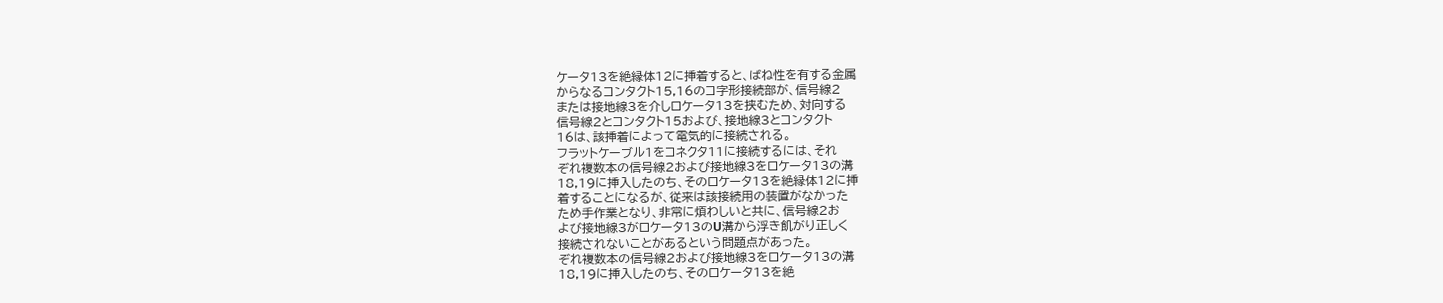ケータ13を絶縁体12に挿着すると、ばね性を有する金属
からなるコンタクト15,16のコ字形接続部が、信号線2
または接地線3を介しロケータ13を挟むため、対向する
信号線2とコンタクト15および、接地線3とコンタクト
16は、該挿着によって電気的に接続される。
フラットケーブル1をコネクタ11に接続するには、それ
ぞれ複数本の信号線2および接地線3をロケータ13の溝
18,19に挿入したのち、そのロケータ13を絶縁体12に挿
着することになるが、従来は該接続用の装置がなかった
ため手作業となり、非常に煩わしいと共に、信号線2お
よび接地線3がロケータ13のU溝から浮き飢がり正しく
接続されないことがあるという問題点があった。
ぞれ複数本の信号線2および接地線3をロケータ13の溝
18,19に挿入したのち、そのロケータ13を絶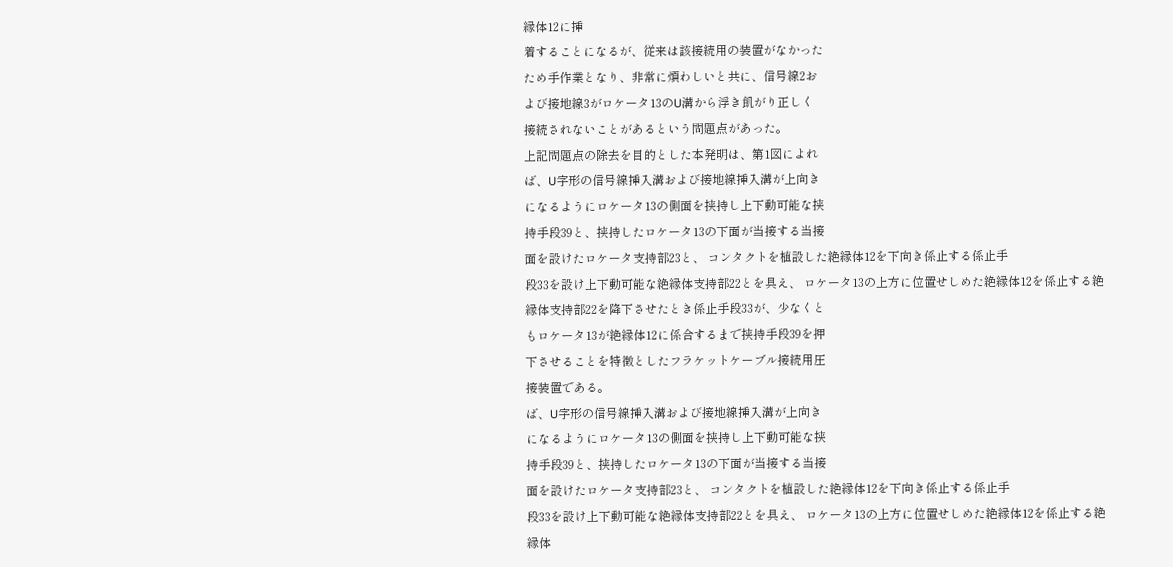縁体12に挿
着することになるが、従来は該接続用の装置がなかった
ため手作業となり、非常に煩わしいと共に、信号線2お
よび接地線3がロケータ13のU溝から浮き飢がり正しく
接続されないことがあるという問題点があった。
上記問題点の除去を目的とした本発明は、第1図によれ
ば、U字形の信号線挿入溝および接地線挿入溝が上向き
になるようにロケータ13の側面を挟持し上下動可能な挟
持手段39と、挟持したロケータ13の下面が当接する当接
面を設けたロケータ支持部23と、 コンタクトを植設した絶縁体12を下向き係止する係止手
段33を設け上下動可能な絶縁体支持部22とを具え、 ロケータ13の上方に位置せしめた絶縁体12を係止する絶
縁体支持部22を降下させたとき係止手段33が、少なくと
もロケータ13が絶縁体12に係合するまで挟持手段39を押
下させることを特徴としたフラケットケーブル接続用圧
接装置である。
ば、U字形の信号線挿入溝および接地線挿入溝が上向き
になるようにロケータ13の側面を挟持し上下動可能な挟
持手段39と、挟持したロケータ13の下面が当接する当接
面を設けたロケータ支持部23と、 コンタクトを植設した絶縁体12を下向き係止する係止手
段33を設け上下動可能な絶縁体支持部22とを具え、 ロケータ13の上方に位置せしめた絶縁体12を係止する絶
縁体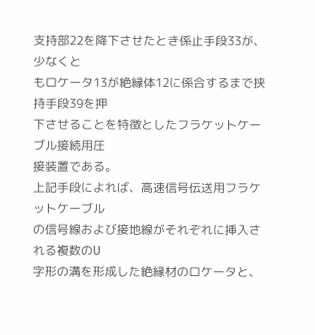支持部22を降下させたとき係止手段33が、少なくと
もロケータ13が絶縁体12に係合するまで挟持手段39を押
下させることを特徴としたフラケットケーブル接続用圧
接装置である。
上記手段によれば、高速信号伝送用フラケットケーブル
の信号線および接地線がそれぞれに挿入される複数のU
字形の溝を形成した絶縁材のロケータと、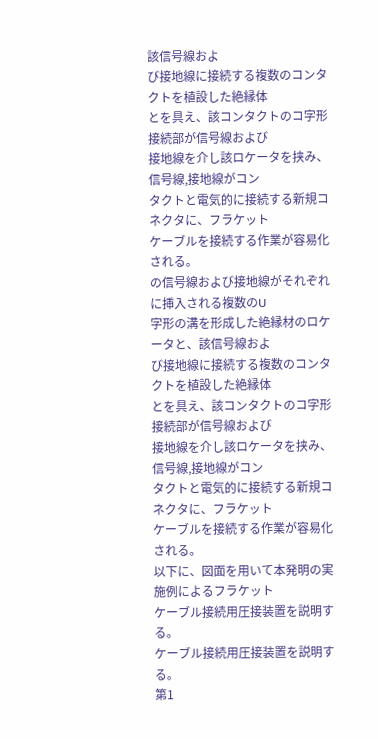該信号線およ
び接地線に接続する複数のコンタクトを植設した絶縁体
とを具え、該コンタクトのコ字形接続部が信号線および
接地線を介し該ロケータを挟み、信号線,接地線がコン
タクトと電気的に接続する新規コネクタに、フラケット
ケーブルを接続する作業が容易化される。
の信号線および接地線がそれぞれに挿入される複数のU
字形の溝を形成した絶縁材のロケータと、該信号線およ
び接地線に接続する複数のコンタクトを植設した絶縁体
とを具え、該コンタクトのコ字形接続部が信号線および
接地線を介し該ロケータを挟み、信号線,接地線がコン
タクトと電気的に接続する新規コネクタに、フラケット
ケーブルを接続する作業が容易化される。
以下に、図面を用いて本発明の実施例によるフラケット
ケーブル接続用圧接装置を説明する。
ケーブル接続用圧接装置を説明する。
第1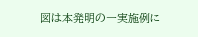図は本発明の一実施例に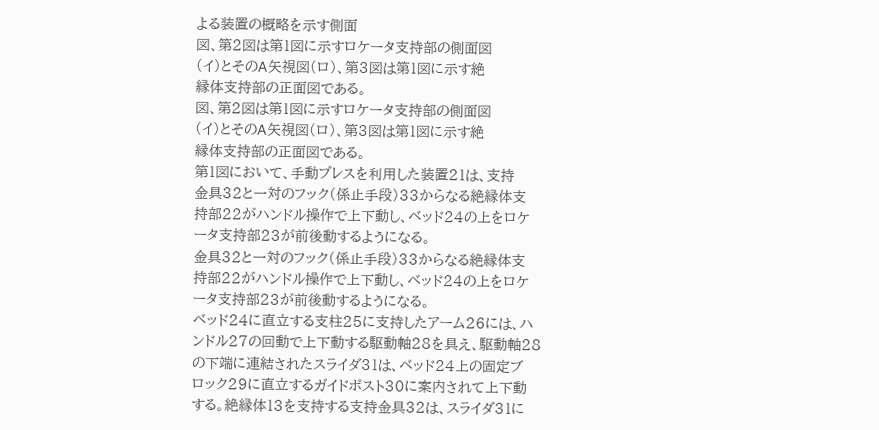よる装置の概略を示す側面
図、第2図は第1図に示すロケータ支持部の側面図
(イ)とそのA矢視図(ロ)、第3図は第1図に示す絶
縁体支持部の正面図である。
図、第2図は第1図に示すロケータ支持部の側面図
(イ)とそのA矢視図(ロ)、第3図は第1図に示す絶
縁体支持部の正面図である。
第1図において、手動プレスを利用した装置21は、支持
金具32と一対のフック(係止手段)33からなる絶縁体支
持部22がハンドル操作で上下動し、ベッド24の上をロケ
ータ支持部23が前後動するようになる。
金具32と一対のフック(係止手段)33からなる絶縁体支
持部22がハンドル操作で上下動し、ベッド24の上をロケ
ータ支持部23が前後動するようになる。
ベッド24に直立する支柱25に支持したアーム26には、ハ
ンドル27の回動で上下動する駆動軸28を具え、駆動軸28
の下端に連結されたスライダ31は、ベッド24上の固定ブ
ロック29に直立するガイドポスト30に案内されて上下動
する。絶縁体13を支持する支持金具32は、スライダ31に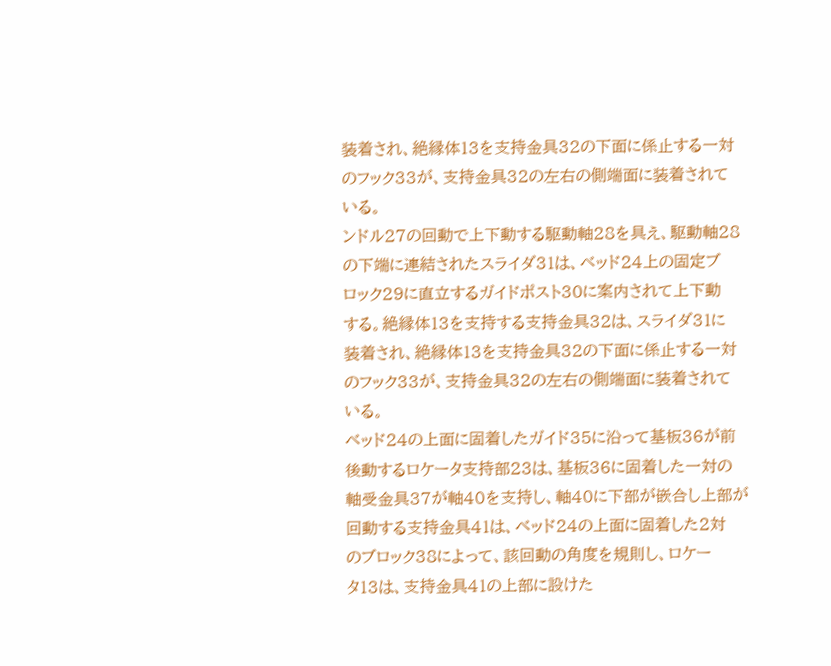装着され、絶縁体13を支持金具32の下面に係止する一対
のフック33が、支持金具32の左右の側端面に装着されて
いる。
ンドル27の回動で上下動する駆動軸28を具え、駆動軸28
の下端に連結されたスライダ31は、ベッド24上の固定ブ
ロック29に直立するガイドポスト30に案内されて上下動
する。絶縁体13を支持する支持金具32は、スライダ31に
装着され、絶縁体13を支持金具32の下面に係止する一対
のフック33が、支持金具32の左右の側端面に装着されて
いる。
ベッド24の上面に固着したガイド35に沿って基板36が前
後動するロケータ支持部23は、基板36に固着した一対の
軸受金具37が軸40を支持し、軸40に下部が嵌合し上部が
回動する支持金具41は、ベッド24の上面に固着した2対
のブロック38によって、該回動の角度を規則し、ロケー
タ13は、支持金具41の上部に設けた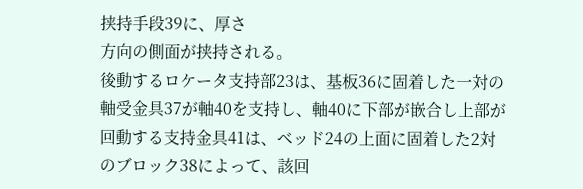挟持手段39に、厚さ
方向の側面が挟持される。
後動するロケータ支持部23は、基板36に固着した一対の
軸受金具37が軸40を支持し、軸40に下部が嵌合し上部が
回動する支持金具41は、ベッド24の上面に固着した2対
のブロック38によって、該回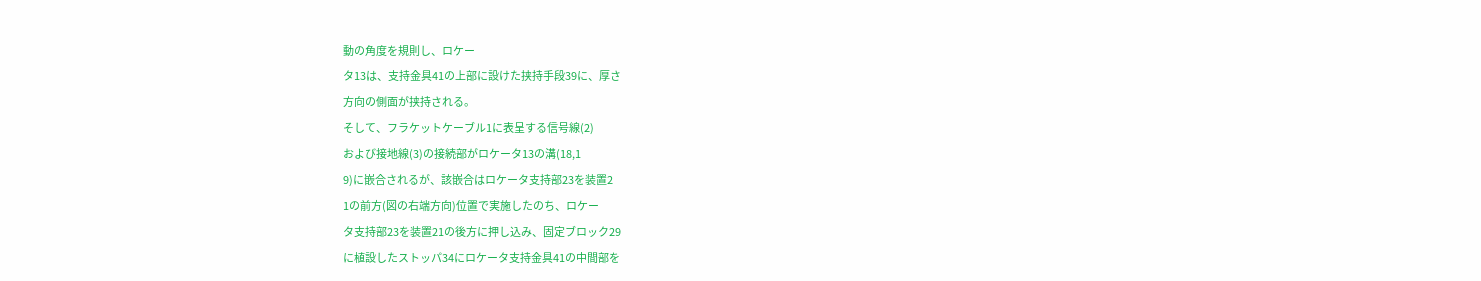動の角度を規則し、ロケー
タ13は、支持金具41の上部に設けた挟持手段39に、厚さ
方向の側面が挟持される。
そして、フラケットケーブル1に表呈する信号線(2)
および接地線(3)の接続部がロケータ13の溝(18,1
9)に嵌合されるが、該嵌合はロケータ支持部23を装置2
1の前方(図の右端方向)位置で実施したのち、ロケー
タ支持部23を装置21の後方に押し込み、固定ブロック29
に植設したストッパ34にロケータ支持金具41の中間部を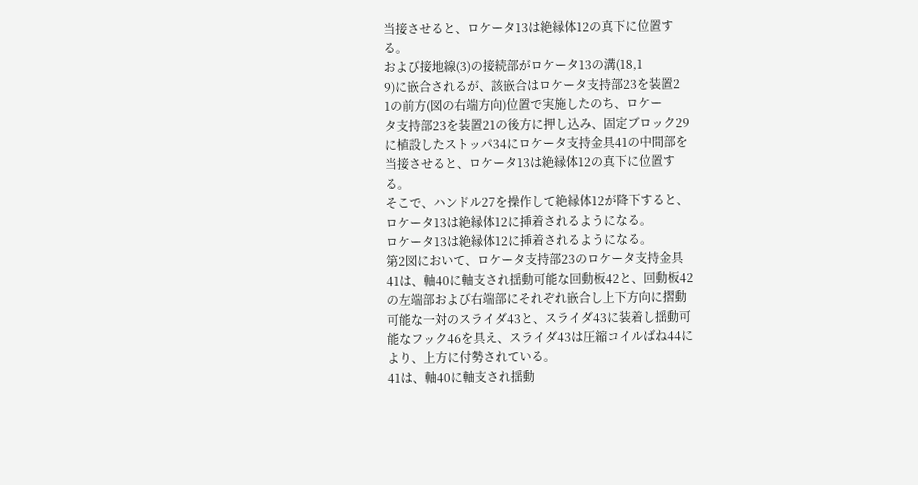当接させると、ロケータ13は絶縁体12の真下に位置す
る。
および接地線(3)の接続部がロケータ13の溝(18,1
9)に嵌合されるが、該嵌合はロケータ支持部23を装置2
1の前方(図の右端方向)位置で実施したのち、ロケー
タ支持部23を装置21の後方に押し込み、固定ブロック29
に植設したストッパ34にロケータ支持金具41の中間部を
当接させると、ロケータ13は絶縁体12の真下に位置す
る。
そこで、ハンドル27を操作して絶縁体12が降下すると、
ロケータ13は絶縁体12に挿着されるようになる。
ロケータ13は絶縁体12に挿着されるようになる。
第2図において、ロケータ支持部23のロケータ支持金具
41は、軸40に軸支され揺動可能な回動板42と、回動板42
の左端部および右端部にそれぞれ嵌合し上下方向に摺動
可能な一対のスライダ43と、スライダ43に装着し揺動可
能なフック46を具え、スライダ43は圧縮コイルばね44に
より、上方に付勢されている。
41は、軸40に軸支され揺動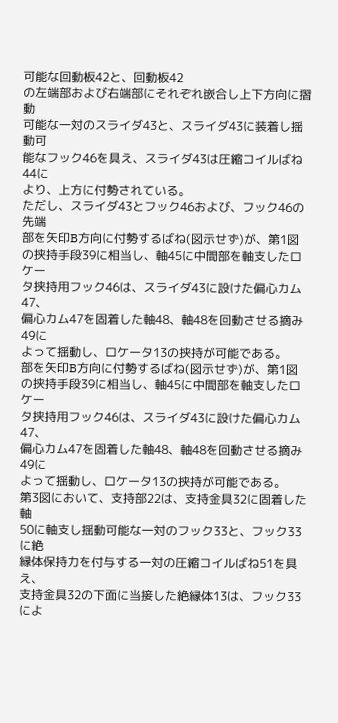可能な回動板42と、回動板42
の左端部および右端部にそれぞれ嵌合し上下方向に摺動
可能な一対のスライダ43と、スライダ43に装着し揺動可
能なフック46を具え、スライダ43は圧縮コイルばね44に
より、上方に付勢されている。
ただし、スライダ43とフック46および、フック46の先端
部を矢印B方向に付勢するばね(図示せず)が、第1図
の挟持手段39に相当し、軸45に中間部を軸支したロケー
タ挟持用フック46は、スライダ43に設けた偏心カム47、
偏心カム47を固着した軸48、軸48を回動させる摘み49に
よって揺動し、ロケータ13の挟持が可能である。
部を矢印B方向に付勢するばね(図示せず)が、第1図
の挟持手段39に相当し、軸45に中間部を軸支したロケー
タ挟持用フック46は、スライダ43に設けた偏心カム47、
偏心カム47を固着した軸48、軸48を回動させる摘み49に
よって揺動し、ロケータ13の挟持が可能である。
第3図において、支持部22は、支持金具32に固着した軸
50に軸支し揺動可能な一対のフック33と、フック33に絶
縁体保持力を付与する一対の圧縮コイルばね51を具え、
支持金具32の下面に当接した絶縁体13は、フック33によ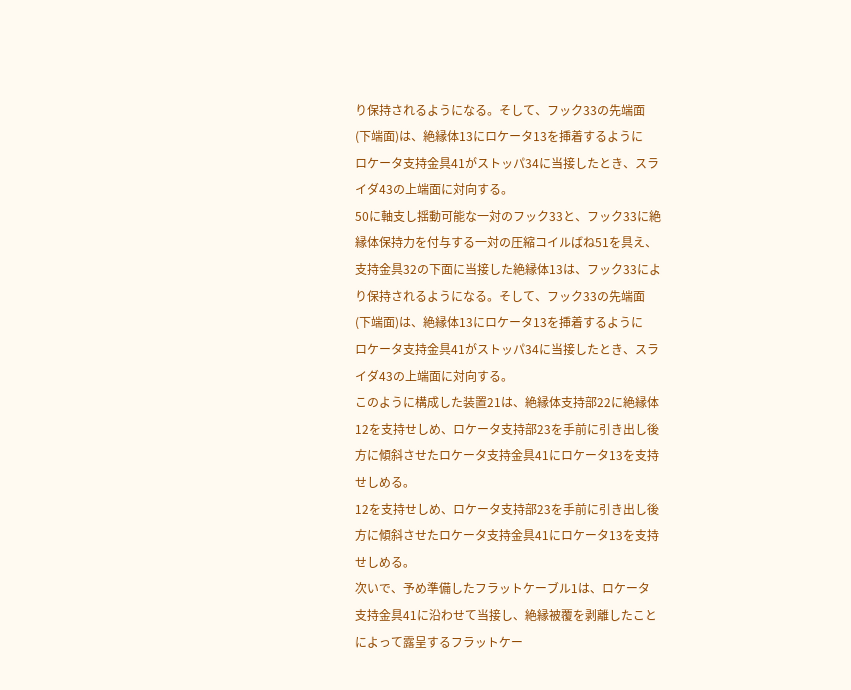り保持されるようになる。そして、フック33の先端面
(下端面)は、絶縁体13にロケータ13を挿着するように
ロケータ支持金具41がストッパ34に当接したとき、スラ
イダ43の上端面に対向する。
50に軸支し揺動可能な一対のフック33と、フック33に絶
縁体保持力を付与する一対の圧縮コイルばね51を具え、
支持金具32の下面に当接した絶縁体13は、フック33によ
り保持されるようになる。そして、フック33の先端面
(下端面)は、絶縁体13にロケータ13を挿着するように
ロケータ支持金具41がストッパ34に当接したとき、スラ
イダ43の上端面に対向する。
このように構成した装置21は、絶縁体支持部22に絶縁体
12を支持せしめ、ロケータ支持部23を手前に引き出し後
方に傾斜させたロケータ支持金具41にロケータ13を支持
せしめる。
12を支持せしめ、ロケータ支持部23を手前に引き出し後
方に傾斜させたロケータ支持金具41にロケータ13を支持
せしめる。
次いで、予め準備したフラットケーブル1は、ロケータ
支持金具41に沿わせて当接し、絶縁被覆を剥離したこと
によって露呈するフラットケー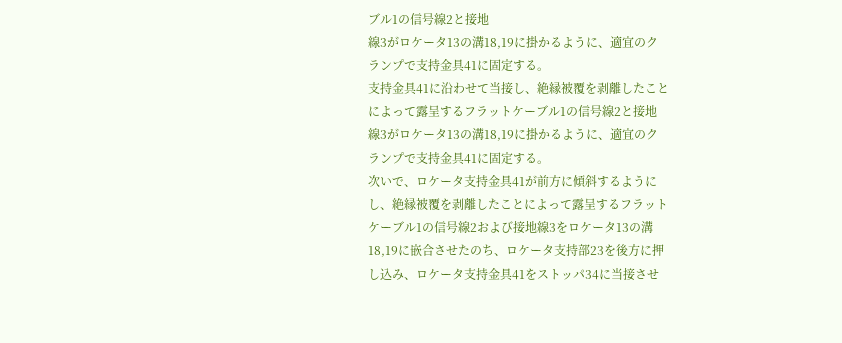ブル1の信号線2と接地
線3がロケータ13の溝18,19に掛かるように、適宜のク
ランプで支持金具41に固定する。
支持金具41に沿わせて当接し、絶縁被覆を剥離したこと
によって露呈するフラットケーブル1の信号線2と接地
線3がロケータ13の溝18,19に掛かるように、適宜のク
ランプで支持金具41に固定する。
次いで、ロケータ支持金具41が前方に傾斜するように
し、絶縁被覆を剥離したことによって露呈するフラット
ケーブル1の信号線2および接地線3をロケータ13の溝
18,19に嵌合させたのち、ロケータ支持部23を後方に押
し込み、ロケータ支持金具41をストッパ34に当接させ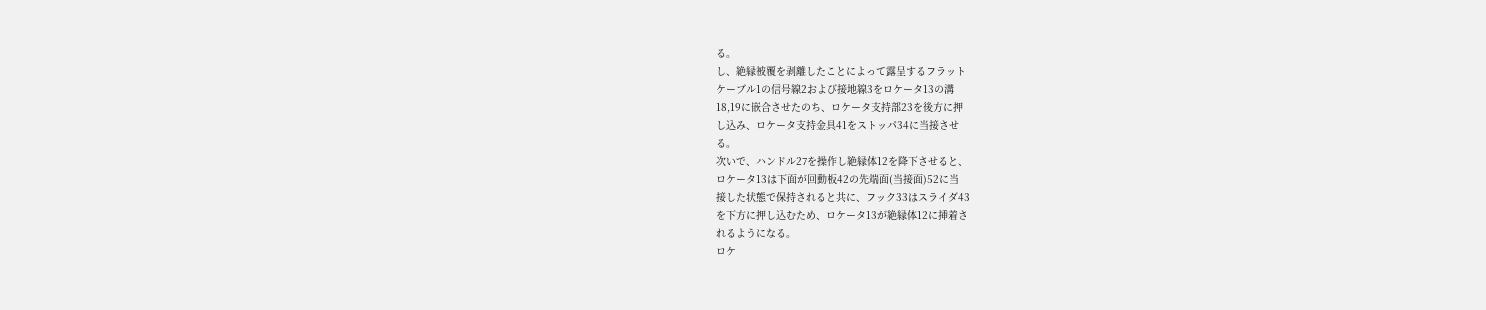る。
し、絶縁被覆を剥離したことによって露呈するフラット
ケーブル1の信号線2および接地線3をロケータ13の溝
18,19に嵌合させたのち、ロケータ支持部23を後方に押
し込み、ロケータ支持金具41をストッパ34に当接させ
る。
次いで、ハンドル27を操作し絶縁体12を降下させると、
ロケータ13は下面が回動板42の先端面(当接面)52に当
接した状態で保持されると共に、フック33はスライダ43
を下方に押し込むため、ロケータ13が絶縁体12に挿着さ
れるようになる。
ロケ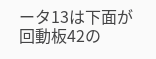ータ13は下面が回動板42の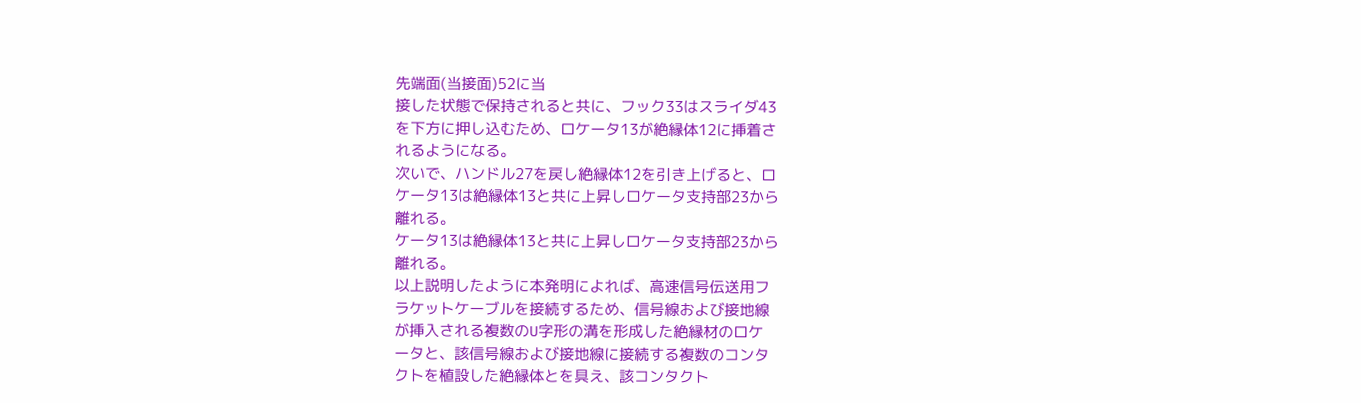先端面(当接面)52に当
接した状態で保持されると共に、フック33はスライダ43
を下方に押し込むため、ロケータ13が絶縁体12に挿着さ
れるようになる。
次いで、ハンドル27を戻し絶縁体12を引き上げると、ロ
ケータ13は絶縁体13と共に上昇しロケータ支持部23から
離れる。
ケータ13は絶縁体13と共に上昇しロケータ支持部23から
離れる。
以上説明したように本発明によれば、高速信号伝送用フ
ラケットケーブルを接続するため、信号線および接地線
が挿入される複数のU字形の溝を形成した絶縁材のロケ
ータと、該信号線および接地線に接続する複数のコンタ
クトを植設した絶縁体とを具え、該コンタクト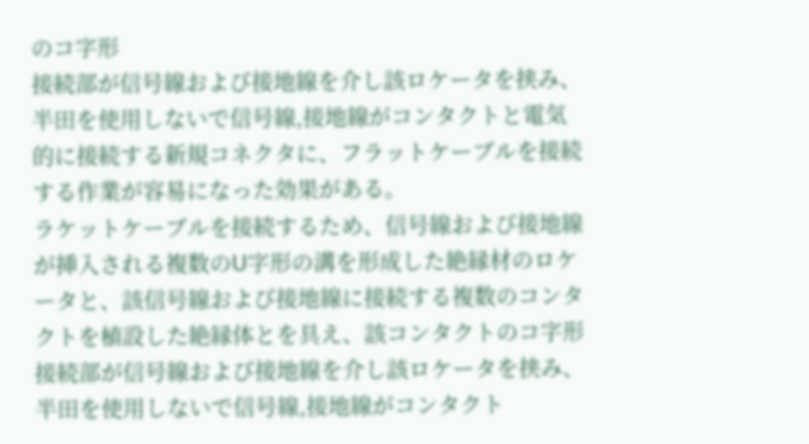のコ字形
接続部が信号線および接地線を介し該ロケータを挟み、
半田を使用しないで信号線,接地線がコンタクトと電気
的に接続する新規コネクタに、フラットケーブルを接続
する作業が容易になった効果がある。
ラケットケーブルを接続するため、信号線および接地線
が挿入される複数のU字形の溝を形成した絶縁材のロケ
ータと、該信号線および接地線に接続する複数のコンタ
クトを植設した絶縁体とを具え、該コンタクトのコ字形
接続部が信号線および接地線を介し該ロケータを挟み、
半田を使用しないで信号線,接地線がコンタクト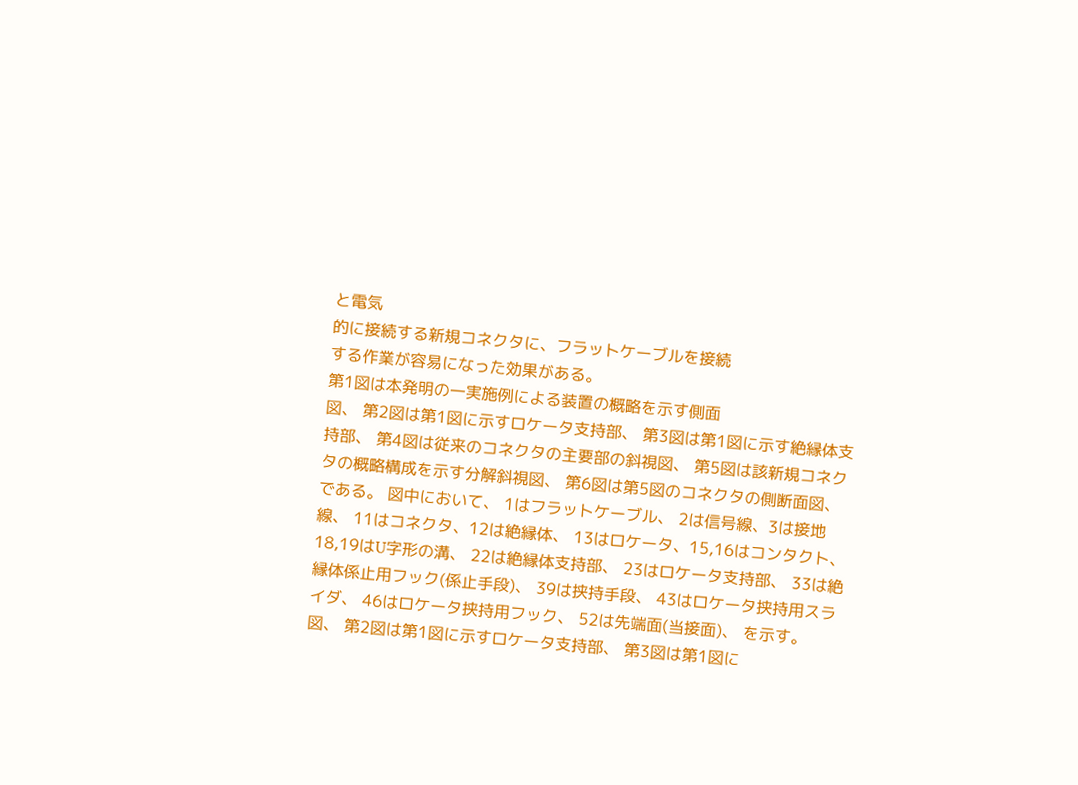と電気
的に接続する新規コネクタに、フラットケーブルを接続
する作業が容易になった効果がある。
第1図は本発明の一実施例による装置の概略を示す側面
図、 第2図は第1図に示すロケータ支持部、 第3図は第1図に示す絶縁体支持部、 第4図は従来のコネクタの主要部の斜視図、 第5図は該新規コネクタの概略構成を示す分解斜視図、 第6図は第5図のコネクタの側断面図、 である。 図中において、 1はフラットケーブル、 2は信号線、3は接地線、 11はコネクタ、12は絶縁体、 13はロケータ、15,16はコンタクト、 18,19はU字形の溝、 22は絶縁体支持部、 23はロケータ支持部、 33は絶縁体係止用フック(係止手段)、 39は挟持手段、 43はロケータ挟持用スライダ、 46はロケータ挟持用フック、 52は先端面(当接面)、 を示す。
図、 第2図は第1図に示すロケータ支持部、 第3図は第1図に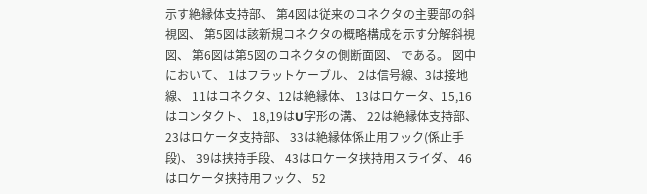示す絶縁体支持部、 第4図は従来のコネクタの主要部の斜視図、 第5図は該新規コネクタの概略構成を示す分解斜視図、 第6図は第5図のコネクタの側断面図、 である。 図中において、 1はフラットケーブル、 2は信号線、3は接地線、 11はコネクタ、12は絶縁体、 13はロケータ、15,16はコンタクト、 18,19はU字形の溝、 22は絶縁体支持部、 23はロケータ支持部、 33は絶縁体係止用フック(係止手段)、 39は挟持手段、 43はロケータ挟持用スライダ、 46はロケータ挟持用フック、 52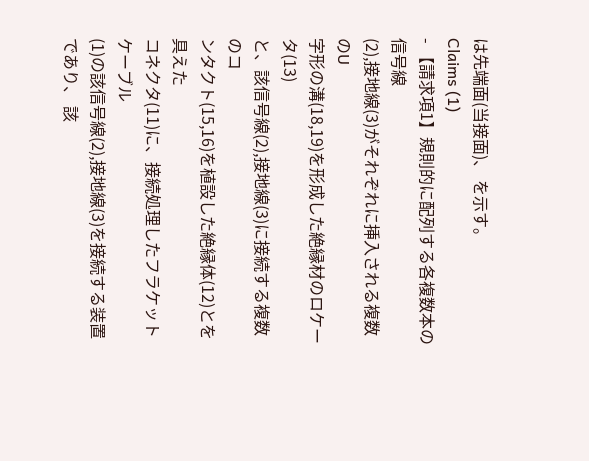は先端面(当接面)、 を示す。
Claims (1)
- 【請求項1】規則的に配列する各複数本の信号線
(2),接地線(3)がそれぞれに挿入される複数のU
字形の溝(18,19)を形成した絶縁材のロケータ(13)
と、該信号線(2),接地線(3)に接続する複数のコ
ンタクト(15,16)を植設した絶縁体(12)とを具えた
コネクタ(11)に、接続処理したフラケットケーブル
(1)の該信号線(2),接地線(3)を接続する装置
であり、 該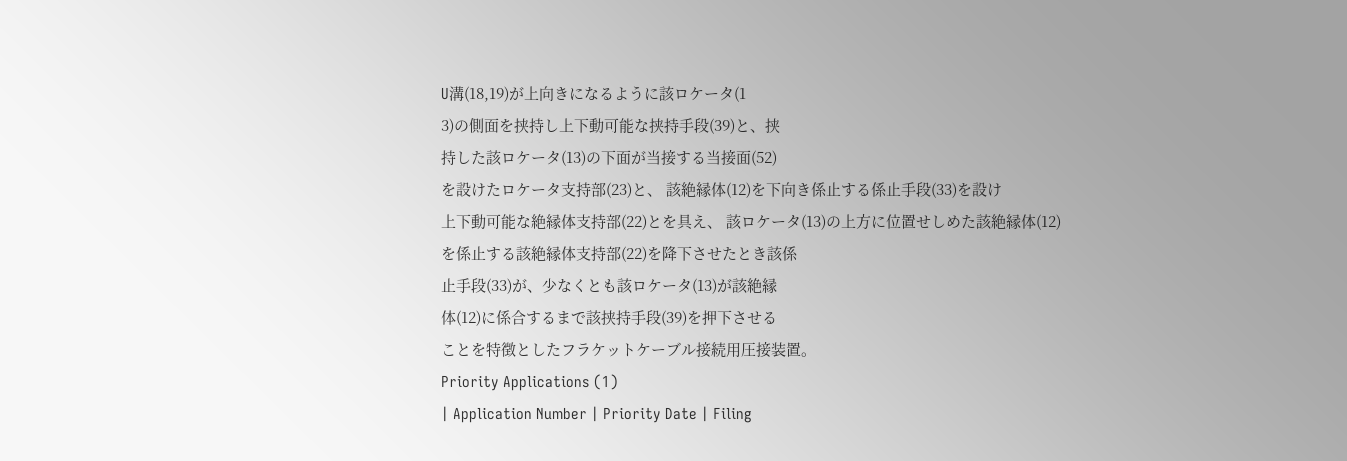U溝(18,19)が上向きになるように該ロケータ(1
3)の側面を挟持し上下動可能な挟持手段(39)と、挟
持した該ロケータ(13)の下面が当接する当接面(52)
を設けたロケータ支持部(23)と、 該絶縁体(12)を下向き係止する係止手段(33)を設け
上下動可能な絶縁体支持部(22)とを具え、 該ロケータ(13)の上方に位置せしめた該絶縁体(12)
を係止する該絶縁体支持部(22)を降下させたとき該係
止手段(33)が、少なくとも該ロケータ(13)が該絶縁
体(12)に係合するまで該挟持手段(39)を押下させる
ことを特徴としたフラケットケーブル接続用圧接装置。
Priority Applications (1)
| Application Number | Priority Date | Filing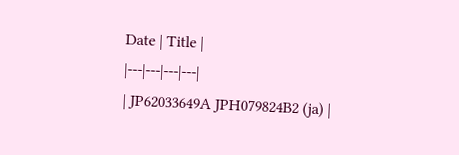Date | Title |
|---|---|---|---|
| JP62033649A JPH079824B2 (ja) |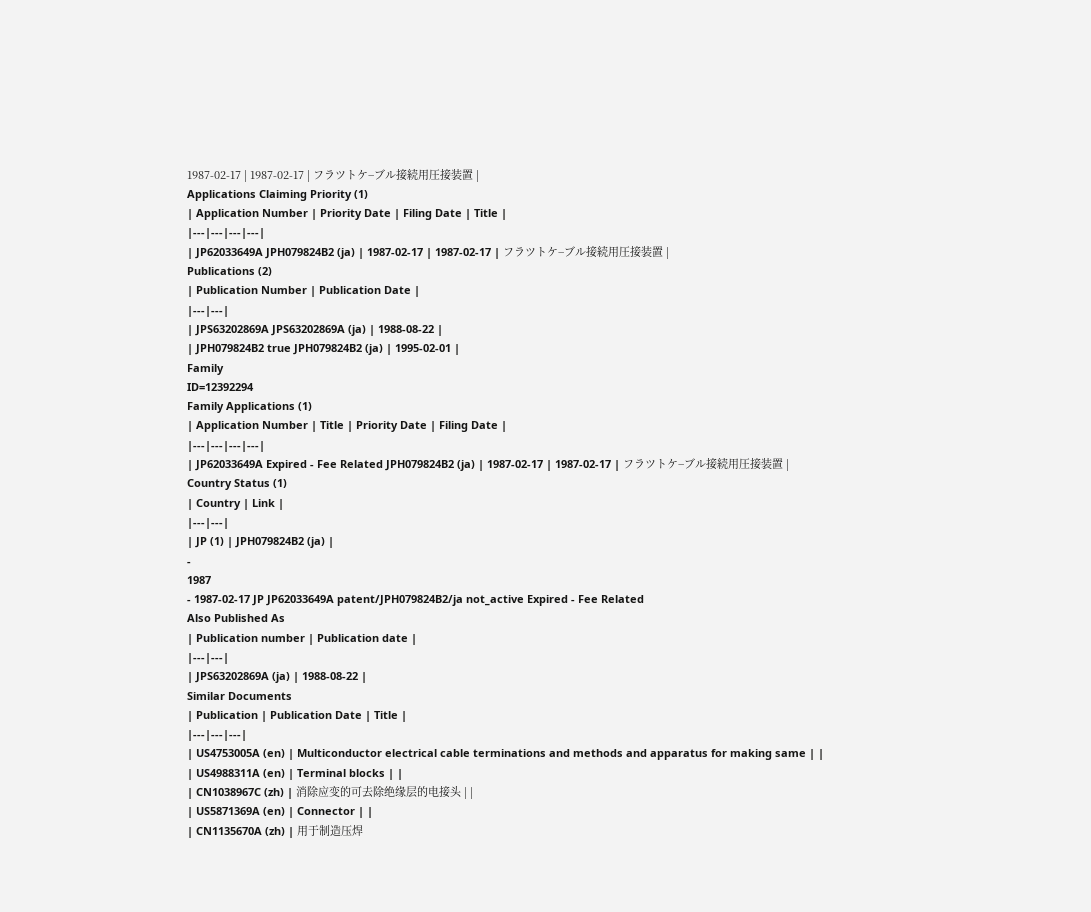1987-02-17 | 1987-02-17 | フラツトケ−ブル接続用圧接装置 |
Applications Claiming Priority (1)
| Application Number | Priority Date | Filing Date | Title |
|---|---|---|---|
| JP62033649A JPH079824B2 (ja) | 1987-02-17 | 1987-02-17 | フラツトケ−ブル接続用圧接装置 |
Publications (2)
| Publication Number | Publication Date |
|---|---|
| JPS63202869A JPS63202869A (ja) | 1988-08-22 |
| JPH079824B2 true JPH079824B2 (ja) | 1995-02-01 |
Family
ID=12392294
Family Applications (1)
| Application Number | Title | Priority Date | Filing Date |
|---|---|---|---|
| JP62033649A Expired - Fee Related JPH079824B2 (ja) | 1987-02-17 | 1987-02-17 | フラツトケ−ブル接続用圧接装置 |
Country Status (1)
| Country | Link |
|---|---|
| JP (1) | JPH079824B2 (ja) |
-
1987
- 1987-02-17 JP JP62033649A patent/JPH079824B2/ja not_active Expired - Fee Related
Also Published As
| Publication number | Publication date |
|---|---|
| JPS63202869A (ja) | 1988-08-22 |
Similar Documents
| Publication | Publication Date | Title |
|---|---|---|
| US4753005A (en) | Multiconductor electrical cable terminations and methods and apparatus for making same | |
| US4988311A (en) | Terminal blocks | |
| CN1038967C (zh) | 消除应变的可去除绝缘层的电接头 | |
| US5871369A (en) | Connector | |
| CN1135670A (zh) | 用于制造压焊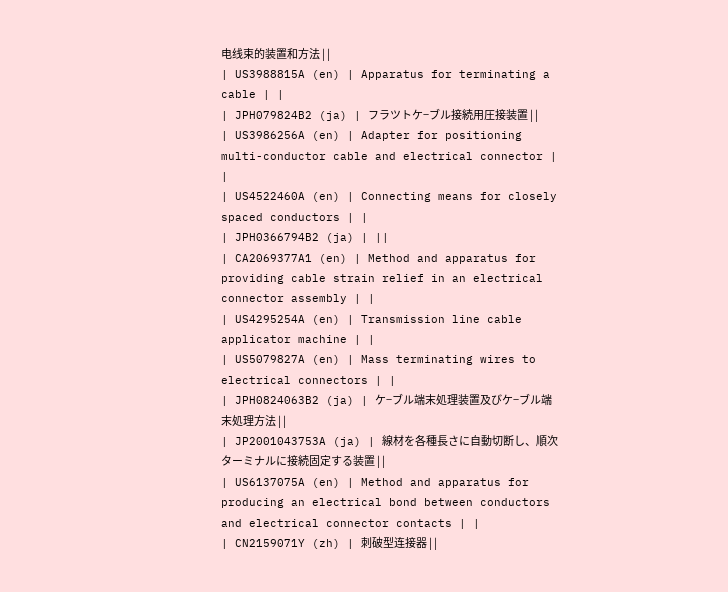电线束的装置和方法 | |
| US3988815A (en) | Apparatus for terminating a cable | |
| JPH079824B2 (ja) | フラツトケ−ブル接続用圧接装置 | |
| US3986256A (en) | Adapter for positioning multi-conductor cable and electrical connector | |
| US4522460A (en) | Connecting means for closely spaced conductors | |
| JPH0366794B2 (ja) | ||
| CA2069377A1 (en) | Method and apparatus for providing cable strain relief in an electrical connector assembly | |
| US4295254A (en) | Transmission line cable applicator machine | |
| US5079827A (en) | Mass terminating wires to electrical connectors | |
| JPH0824063B2 (ja) | ケ−ブル端末処理装置及びケ−ブル端末処理方法 | |
| JP2001043753A (ja) | 線材を各種長さに自動切断し、順次ターミナルに接続固定する装置 | |
| US6137075A (en) | Method and apparatus for producing an electrical bond between conductors and electrical connector contacts | |
| CN2159071Y (zh) | 刺破型连接器 | |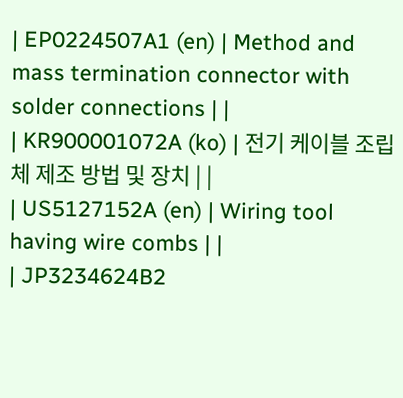| EP0224507A1 (en) | Method and mass termination connector with solder connections | |
| KR900001072A (ko) | 전기 케이블 조립체 제조 방법 및 장치 | |
| US5127152A (en) | Wiring tool having wire combs | |
| JP3234624B2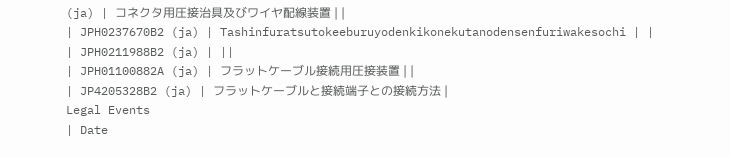(ja) | コネクタ用圧接治具及びワイヤ配線装置 | |
| JPH0237670B2 (ja) | Tashinfuratsutokeeburuyodenkikonekutanodensenfuriwakesochi | |
| JPH0211988B2 (ja) | ||
| JPH01100882A (ja) | フラットケーブル接続用圧接装置 | |
| JP4205328B2 (ja) | フラットケーブルと接続端子との接続方法 |
Legal Events
| Date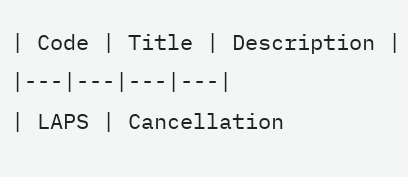| Code | Title | Description |
|---|---|---|---|
| LAPS | Cancellation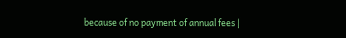because of no payment of annual fees |